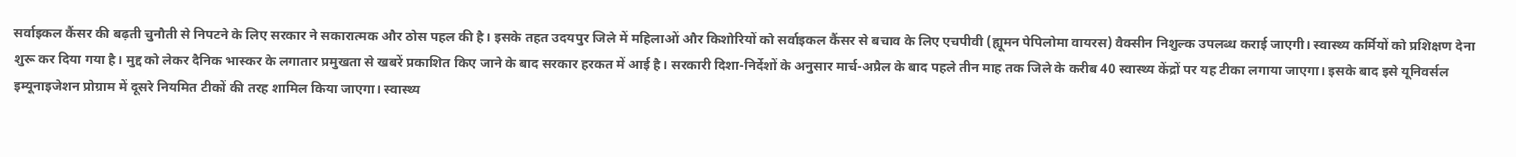सर्वाइकल कैंसर की बढ़ती चुनौती से निपटने के लिए सरकार ने सकारात्मक और ठोस पहल की है। इसके तहत उदयपुर जिले में महिलाओं और किशोरियों को सर्वाइकल कैंसर से बचाव के लिए एचपीवी (ह्यूमन पेपिलोमा वायरस) वैक्सीन निशुल्क उपलब्ध कराई जाएगी। स्वास्थ्य कर्मियों को प्रशिक्षण देना शुरू कर दिया गया है। मुद्द को लेकर दैनिक भास्कर के लगातार प्रमुखता से खबरें प्रकाशित किए जाने के बाद सरकार हरकत में आई है। सरकारी दिशा-निर्देशों के अनुसार मार्च-अप्रैल के बाद पहले तीन माह तक जिले के करीब 40 स्वास्थ्य केंद्रों पर यह टीका लगाया जाएगा। इसके बाद इसे यूनिवर्सल इम्यूनाइजेशन प्रोग्राम में दूसरे नियमित टीकों की तरह शामिल किया जाएगा। स्वास्थ्य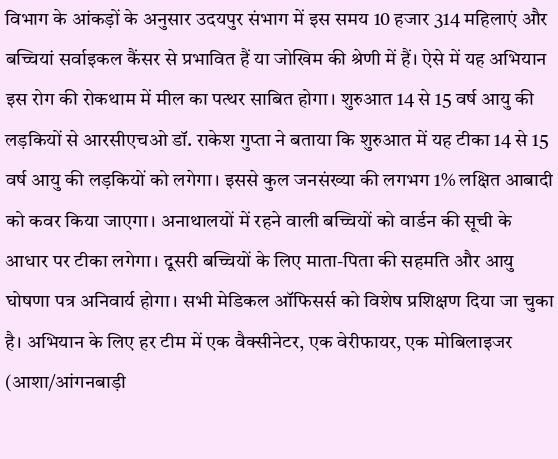विभाग के आंकड़ों के अनुसार उदयपुर संभाग में इस समय 10 हजार 314 महिलाएं और बच्चियां सर्वाइकल कैंसर से प्रभावित हैं या जोखिम की श्रेणी में हैं। ऐसे में यह अभियान इस रोग की रोकथाम में मील का पत्थर साबित होगा। शुरुआत 14 से 15 वर्ष आयु की लड़कियों से आरसीएचओ डॉ. राकेश गुप्ता ने बताया कि शुरुआत में यह टीका 14 से 15 वर्ष आयु की लड़कियों को लगेगा। इससे कुल जनसंख्या की लगभग 1% लक्षित आबादी को कवर किया जाएगा। अनाथालयों में रहने वाली बच्चियों को वार्डन की सूची के आधार पर टीका लगेगा। दूसरी बच्चियों के लिए माता-पिता की सहमति और आयु घोषणा पत्र अनिवार्य होगा। सभी मेडिकल ऑफिसर्स को विशेष प्रशिक्षण दिया जा चुका है। अभियान के लिए हर टीम में एक वैक्सीनेटर, एक वेरीफायर, एक मोबिलाइजर (आशा/आंगनबाड़ी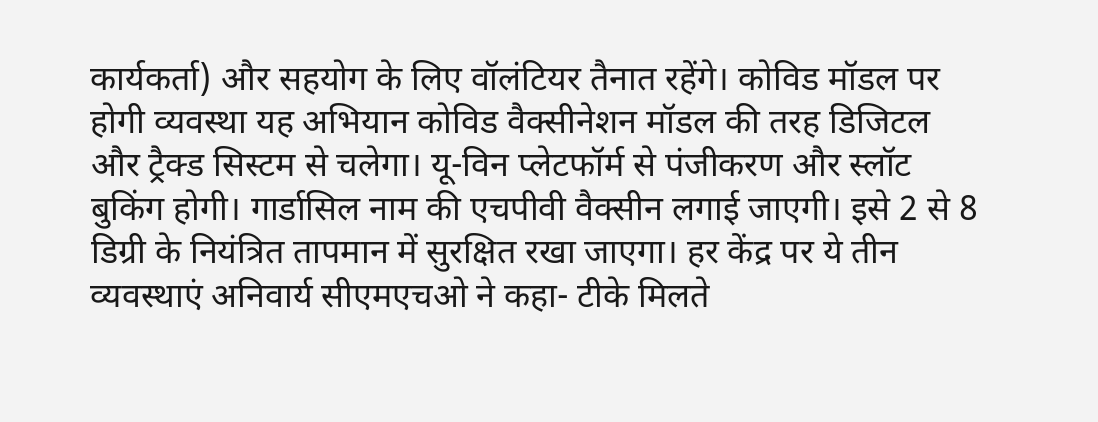कार्यकर्ता) और सहयोग के लिए वॉलंटियर तैनात रहेंगे। कोविड मॉडल पर होगी व्यवस्था यह अभियान कोविड वैक्सीनेशन मॉडल की तरह डिजिटल और ट्रैक्ड सिस्टम से चलेगा। यू-विन प्लेटफॉर्म से पंजीकरण और स्लॉट बुकिंग होगी। गार्डासिल नाम की एचपीवी वैक्सीन लगाई जाएगी। इसे 2 से 8 डिग्री के नियंत्रित तापमान में सुरक्षित रखा जाएगा। हर केंद्र पर ये तीन व्यवस्थाएं अनिवार्य सीएमएचओ ने कहा- टीके मिलते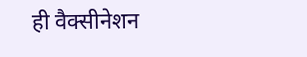ही वैक्सीनेशन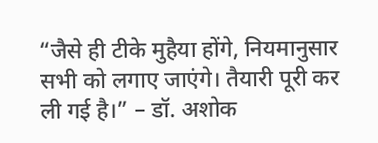“जैसे ही टीके मुहैया होंगे, नियमानुसार सभी को लगाए जाएंगे। तैयारी पूरी कर ली गई है।” – डॉ. अशोक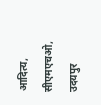आदित्य, सीएमएचओ, उदयपुर